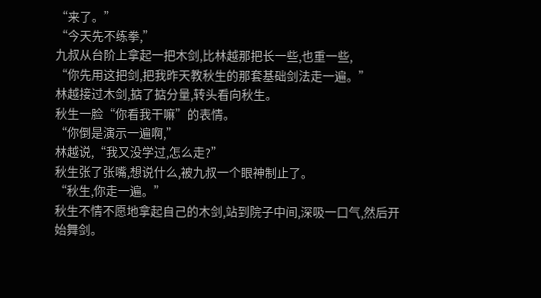“来了。”
“今天先不练拳,”
九叔从台阶上拿起一把木剑,比林越那把长一些,也重一些,
“你先用这把剑,把我昨天教秋生的那套基础剑法走一遍。”
林越接过木剑,掂了掂分量,转头看向秋生。
秋生一脸“你看我干嘛”的表情。
“你倒是演示一遍啊,”
林越说,“我又没学过,怎么走?”
秋生张了张嘴,想说什么,被九叔一个眼神制止了。
“秋生,你走一遍。”
秋生不情不愿地拿起自己的木剑,站到院子中间,深吸一口气,然后开始舞剑。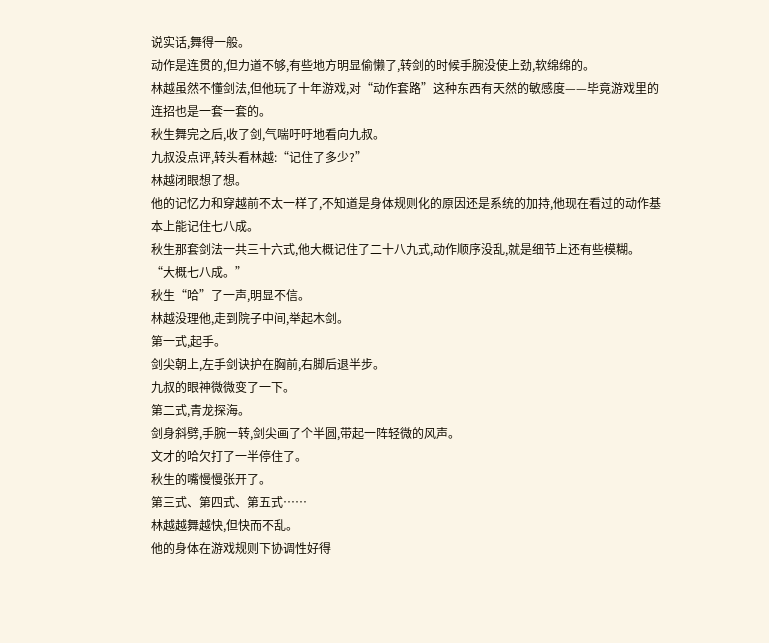说实话,舞得一般。
动作是连贯的,但力道不够,有些地方明显偷懒了,转剑的时候手腕没使上劲,软绵绵的。
林越虽然不懂剑法,但他玩了十年游戏,对“动作套路”这种东西有天然的敏感度——毕竟游戏里的连招也是一套一套的。
秋生舞完之后,收了剑,气喘吁吁地看向九叔。
九叔没点评,转头看林越:“记住了多少?”
林越闭眼想了想。
他的记忆力和穿越前不太一样了,不知道是身体规则化的原因还是系统的加持,他现在看过的动作基本上能记住七八成。
秋生那套剑法一共三十六式,他大概记住了二十八九式,动作顺序没乱,就是细节上还有些模糊。
“大概七八成。”
秋生“哈”了一声,明显不信。
林越没理他,走到院子中间,举起木剑。
第一式,起手。
剑尖朝上,左手剑诀护在胸前,右脚后退半步。
九叔的眼神微微变了一下。
第二式,青龙探海。
剑身斜劈,手腕一转,剑尖画了个半圆,带起一阵轻微的风声。
文才的哈欠打了一半停住了。
秋生的嘴慢慢张开了。
第三式、第四式、第五式……
林越越舞越快,但快而不乱。
他的身体在游戏规则下协调性好得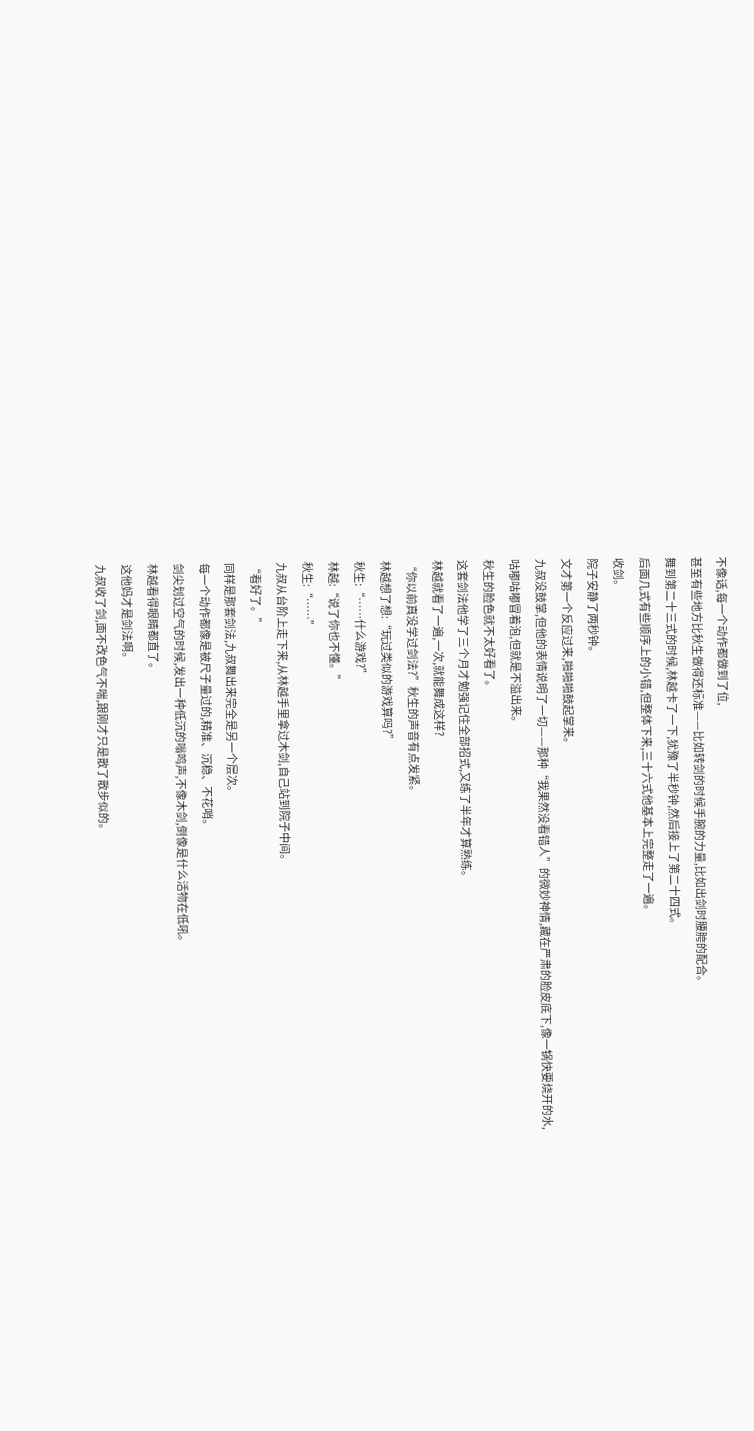不像话,每一个动作都做到了位,
甚至有些地方比秋生做得还标准——比如转剑的时候手腕的力量,比如出剑时腰胯的配合。
舞到第二十三式的时候,林越卡了一下,犹豫了半秒钟,然后接上了第二十四式。
后面几式有些顺序上的小错,但整体下来,三十六式他基本上完整走了一遍。
收剑。
院子安静了两秒钟。
文才第一个反应过来,啪啪啪鼓起掌来。
九叔没鼓掌,但他的表情说明了一切——那种“我果然没看错人”的微妙神情,藏在严肃的脸皮底下,像一锅快要烧开的水,
咕嘟咕嘟冒着泡,但就是不溢出来。
秋生的脸色就不太好看了。
这套剑法他学了三个月才勉强记住全部招式,又练了半年才算熟练。
林越就看了一遍,一次,就能舞成这样?
“你以前真没学过剑法?”秋生的声音有点发紧。
林越想了想:“玩过类似的游戏算吗?”
秋生:“……什么游戏?”
林越:“说了你也不懂。”
秋生:“……”
九叔从台阶上走下来,从林越手里拿过木剑,自己站到院子中间。
“看好了。”
同样是那套剑法,九叔舞出来完全是另一个层次。
每一个动作都像是被尺子量过的,精准、沉稳、不花哨。
剑尖划过空气的时候,发出一种低沉的嗡鸣声,不像木剑,倒像是什么活物在低吼。
林越看得眼睛都直了。
这他妈才是剑法啊。
九叔收了剑,面不改色气不喘,跟刚才只是散了散步似的。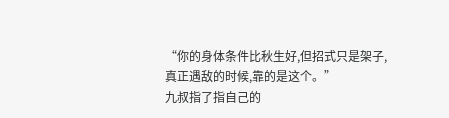“你的身体条件比秋生好,但招式只是架子,真正遇敌的时候,靠的是这个。”
九叔指了指自己的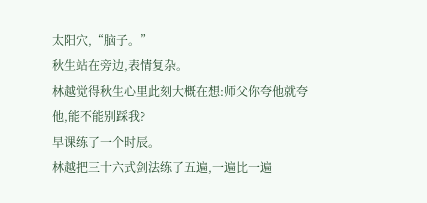太阳穴,“脑子。”
秋生站在旁边,表情复杂。
林越觉得秋生心里此刻大概在想:师父你夸他就夸他,能不能别踩我?
早课练了一个时辰。
林越把三十六式剑法练了五遍,一遍比一遍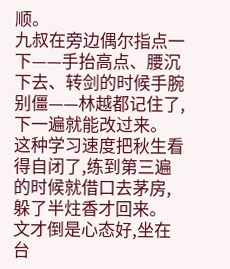顺。
九叔在旁边偶尔指点一下——手抬高点、腰沉下去、转剑的时候手腕别僵——林越都记住了,下一遍就能改过来。
这种学习速度把秋生看得自闭了,练到第三遍的时候就借口去茅房,躲了半炷香才回来。
文才倒是心态好,坐在台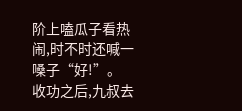阶上嗑瓜子看热闹,时不时还喊一嗓子“好!”。
收功之后,九叔去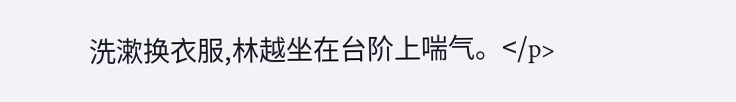洗漱换衣服,林越坐在台阶上喘气。</p>